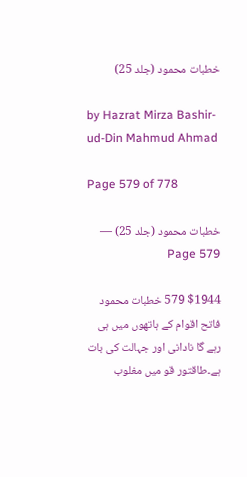خطبات محمود (جلد 25)

by Hazrat Mirza Bashir-ud-Din Mahmud Ahmad

Page 579 of 778

خطبات محمود (جلد 25) — Page 579

$1944 579 خطبات محمود فاتح اقوام کے ہاتھوں میں ہی رہے گا نادانی اور جہالت کی بات ہے۔طاقتور قو میں مغلوب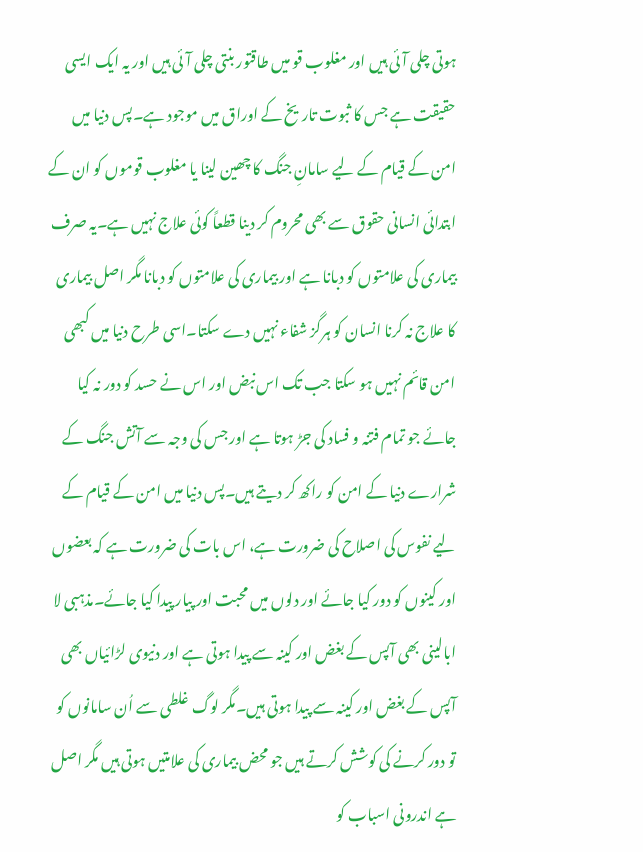ہوتی چلی آئی ہیں اور مغلوب قو میں طاقتور بنتی چلی آئی ہیں اور یہ ایک ایسی حقیقت ہے جس کا ثبوت تاریخ کے اوراق میں موجود ہے۔پس دنیا میں امن کے قیام کے لیے سامانِ جنگ کا چھین لینا یا مغلوب قوموں کو ان کے ابتدائی انسانی حقوق سے بھی محروم کر دینا قطعاً کوئی علاج نہیں ہے۔یہ صرف بیماری کی علامتوں کو دبانا ہے اور بیماری کی علامتوں کو دبانا مگر اصل بیماری کا علاج نہ کرنا انسان کو ہرگز شفاء نہیں دے سکتا۔اسی طرح دنیا میں کبھی امن قائم نہیں ہو سکتا جب تک اس نبض اور اس نے حسد کو دور نہ کیا جائے جو تمام فتنہ و فساد کی جڑ ہوتا ہے اور جس کی وجہ سے آتش جنگ کے شرارے دنیا کے امن کو راکھ کر دیتے ہیں۔پس دنیا میں امن کے قیام کے لیے نفوس کی اصلاح کی ضرورت ہے، اس بات کی ضرورت ہے کہ بعضوں اور کینوں کو دور کیا جائے اور دلوں میں محبت اور پیار پیدا کیا جائے۔مذہبی لا ابالینی بھی آپس کے بغض اور کینہ سے پیدا ہوتی ہے اور دنیوی لڑائیاں بھی آپس کے بغض اور کینہ سے پیدا ہوتی ہیں۔مگر لوگ غلطی سے اُن سامانوں کو تو دور کرنے کی کوشش کرتے ہیں جو محض بیماری کی علامتیں ہوتی ہیں مگر اصل ہے اندرونی اسباب کو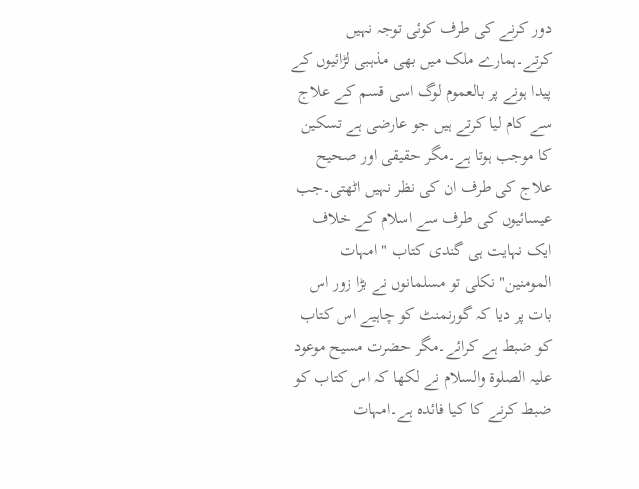دور کرنے کی طرف کوئی توجہ نہیں کرتے۔ہمارے ملک میں بھی مذہبی لڑائیوں کے پیدا ہونے پر بالعموم لوگ اسی قسم کے علاج سے کام لیا کرتے ہیں جو عارضی ہے تسکین کا موجب ہوتا ہے۔مگر حقیقی اور صحیح علاج کی طرف ان کی نظر نہیں اٹھتی۔جب عیسائیوں کی طرف سے اسلام کے خلاف ایک نہایت ہی گندی کتاب " امہات المومنین" نکلی تو مسلمانوں نے بڑا زور اس بات پر دیا کہ گورنمنٹ کو چاہیے اس کتاب کو ضبط ہے کرائے۔مگر حضرت مسیح موعود علیہ الصلوۃ والسلام نے لکھا کہ اس کتاب کو ضبط کرنے کا کیا فائدہ ہے۔امہات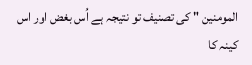المومنین " کی تصنیف تو نتیجہ ہے اُس بغض اور اس کینہ کا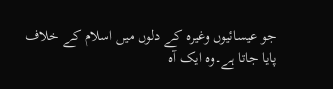جو عیسائیوں وغیرہ کے دلوں میں اسلام کے خلاف پایا جاتا ہے۔وہ ایک آہ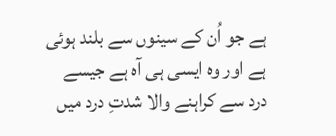ہے جو اُن کے سینوں سے بلند ہوئی ہے اور وہ ایسی ہی آہ ہے جیسے درد سے کراہنے والا شدتِ درد میں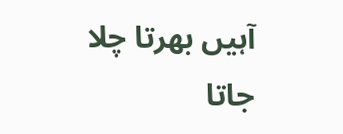آہیں بھرتا چلا جاتا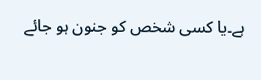ہے۔یا کسی شخص کو جنون ہو جائے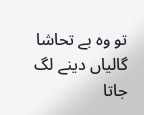تو وہ بے تحاشا گالیاں دینے لگ جاتا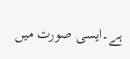ہے۔ایسی صورت میں